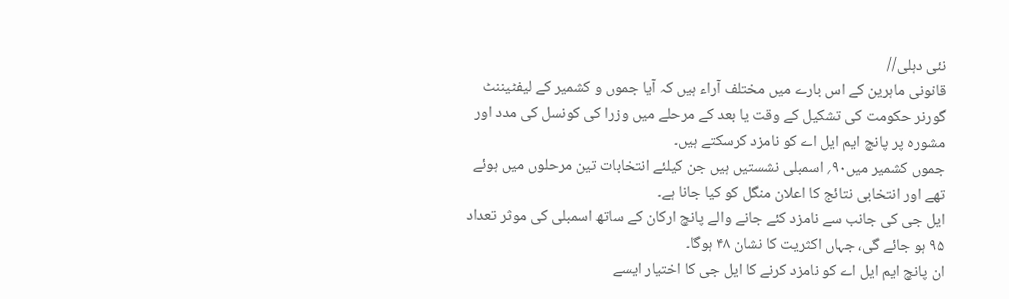نئی دہلی//
قانونی ماہرین کے اس بارے میں مختلف آراء ہیں کہ آیا جموں و کشمیر کے لیفٹیننٹ گورنر حکومت کی تشکیل کے وقت یا بعد کے مرحلے میں وزرا کی کونسل کی مدد اور مشورہ پر پانچ ایم ایل اے کو نامزد کرسکتے ہیں۔
جموں کشمیر میں۹۰؍ اسمبلی نشستیں ہیں جن کیلئے انتخابات تین مرحلوں میں ہوئے تھے اور انتخابی نتائج کا اعلان منگل کو کیا جانا ہے۔
ایل جی کی جانب سے نامزد کئے جانے والے پانچ ارکان کے ساتھ اسمبلی کی موثر تعداد ۹۵ ہو جائے گی، جہاں اکثریت کا نشان ۴۸ ہوگا۔
ان پانچ ایم ایل اے کو نامزد کرنے کا ایل جی کا اختیار ایسے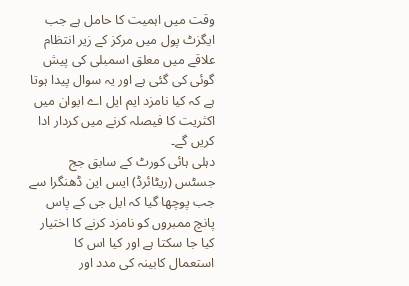وقت میں اہمیت کا حامل ہے جب ایگزٹ پول میں مرکز کے زیر انتظام علاقے میں معلق اسمبلی کی پیش گوئی کی گئی ہے اور یہ سوال پیدا ہوتا ہے کہ کیا نامزد ایم ایل اے ایوان میں اکثریت کا فیصلہ کرنے میں کردار ادا کریں گے۔
دہلی ہائی کورٹ کے سابق جج جسٹس (ریٹائرڈ) ایس این ڈھنگرا سے جب پوچھا گیا کہ ایل جی کے پاس پانچ ممبروں کو نامزد کرنے کا اختیار کیا جا سکتا ہے اور کیا اس کا استعمال کابینہ کی مدد اور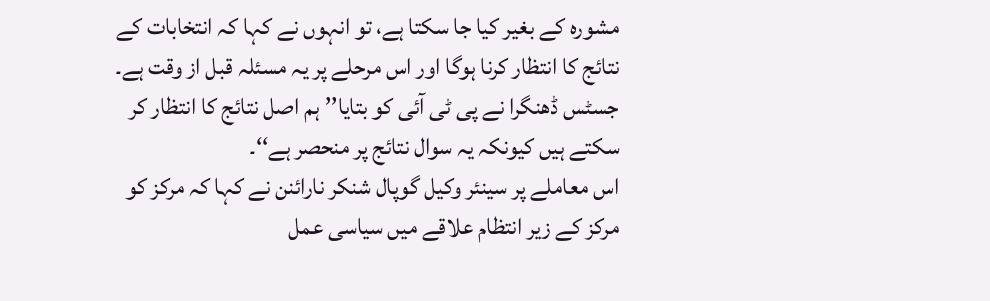مشورہ کے بغیر کیا جا سکتا ہے، تو انہوں نے کہا کہ انتخابات کے نتائج کا انتظار کرنا ہوگا اور اس مرحلے پر یہ مسئلہ قبل از وقت ہے۔
جسٹس ڈھنگرا نے پی ٹی آئی کو بتایا’’ہم اصل نتائج کا انتظار کر سکتے ہیں کیونکہ یہ سوال نتائج پر منحصر ہے‘‘۔
اس معاملے پر سینئر وکیل گوپال شنکر نارائنن نے کہا کہ مرکز کو مرکز کے زیر انتظام علاقے میں سیاسی عمل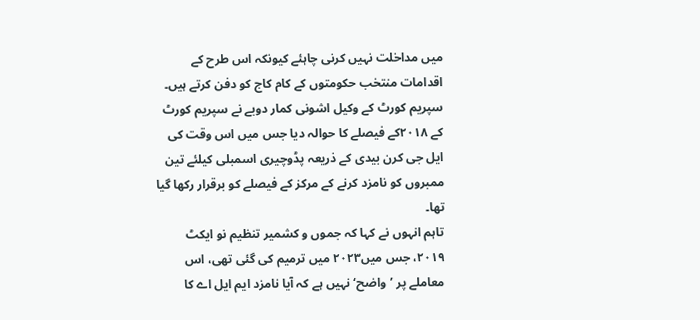میں مداخلت نہیں کرنی چاہئے کیونکہ اس طرح کے اقدامات منتخب حکومتوں کے کام کاج کو دفن کرتے ہیں۔
سپریم کورٹ کے وکیل اشونی کمار دوبے نے سپریم کورٹ کے ۲۰۱۸کے فیصلے کا حوالہ دیا جس میں اس وقت کی ایل جی کرن بیدی کے ذریعہ پڈوچیری اسمبلی کیلئے تین ممبروں کو نامزد کرنے کے مرکز کے فیصلے کو برقرار رکھا گیا تھا۔
تاہم انہوں نے کہا کہ جموں و کشمیر تنظیم نو ایکٹ ۲۰۱۹، جس میں۲۰۲۳ میں ترمیم کی گئی تھی، اس معاملے پر ’واضح‘ نہیں ہے کہ آیا نامزد ایم ایل اے کا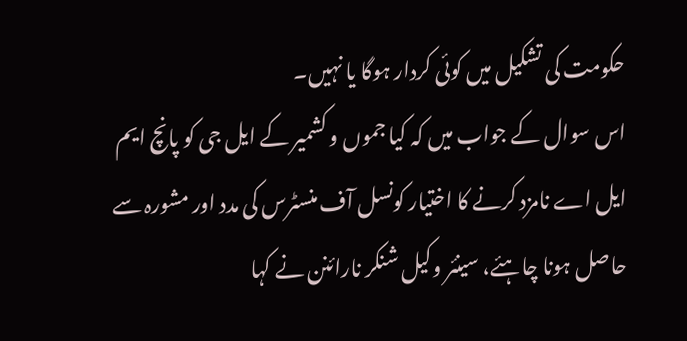حکومت کی تشکیل میں کوئی کردار ہوگا یا نہیں۔
اس سوال کے جواب میں کہ کیا جموں و کشمیر کے ایل جی کو پانچ ایم ایل اے نامزد کرنے کا اختیار کونسل آف منسٹرس کی مدد اور مشورہ سے حاصل ہونا چاہئے، سینئر وکیل شنکر نارائنن نے کہا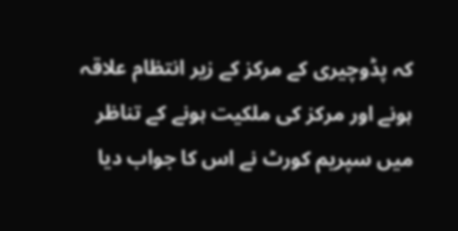کہ پڈوچیری کے مرکز کے زیر انتظام علاقہ ہونے اور مرکز کی ملکیت ہونے کے تناظر میں سپریم کورٹ نے اس کا جواب دیا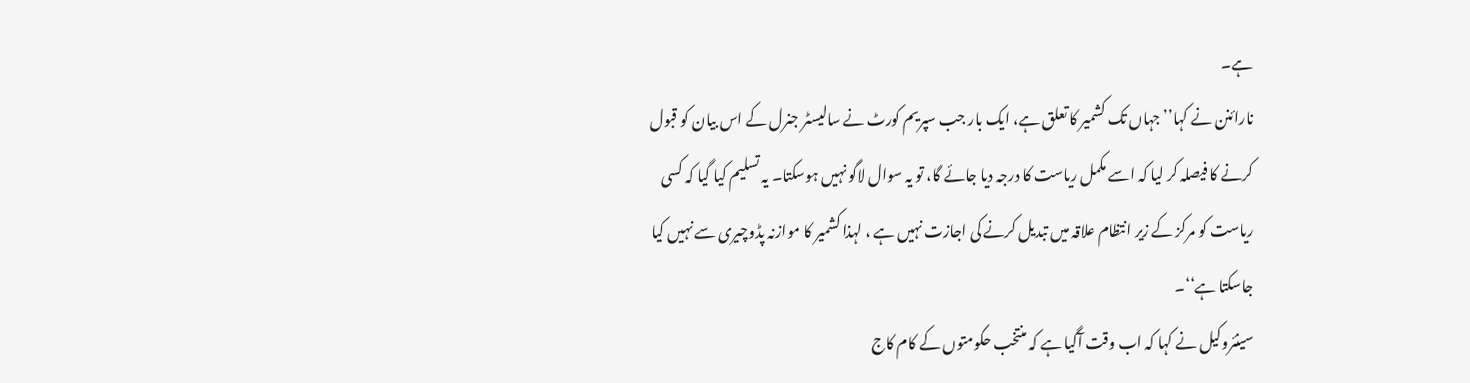ہے۔
نارائنن نے کہا’’جہاں تک کشمیر کا تعلق ہے، ایک بار جب سپریم کورٹ نے سالیسٹر جنرل کے اس بیان کو قبول کرنے کا فیصلہ کر لیا کہ اسے مکمل ریاست کا درجہ دیا جائے گا، تو یہ سوال لاگو نہیں ہوسکتا۔ یہ تسلیم کیا گیا کہ کسی ریاست کو مرکز کے زیر انتظام علاقہ میں تبدیل کرنے کی اجازت نہیں ہے ، لہذا کشمیر کا موازنہ پڈوچیری سے نہیں کیا جاسکتا ہے‘‘۔
سینئروکیل نے کہا کہ اب وقت آگیا ہے کہ منتخب حکومتوں کے کام کاج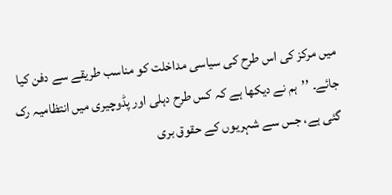میں مرکز کی اس طرح کی سیاسی مداخلت کو مناسب طریقے سے دفن کیا جائے۔ ’’ہم نے دیکھا ہے کہ کس طرح دہلی اور پڈوچیری میں انتظامیہ رک گئی ہے، جس سے شہریوں کے حقوق بری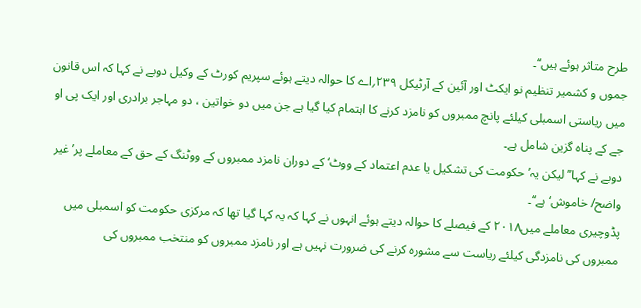طرح متاثر ہوئے ہیں‘‘۔
جموں و کشمیر تنظیم نو ایکٹ اور آئین کے آرٹیکل ۲۳۹؍اے کا حوالہ دیتے ہوئے سپریم کورٹ کے وکیل دوبے نے کہا کہ اس قانون میں ریاستی اسمبلی کیلئے پانچ ممبروں کو نامزد کرنے کا اہتمام کیا گیا ہے جن میں دو خواتین ، دو مہاجر برادری اور ایک پی او جے کے پناہ گزین شامل ہے۔
دوبے نے کہا’’لیکن یہ’حکومت کی تشکیل یا عدم اعتماد کے ووٹ‘ کے دوران نامزد ممبروں کے ووٹنگ کے حق کے معاملے پر’غیر واضح/ خاموش‘ ہے‘‘۔
پڈوچیری معاملے میں۲۰۱۸ کے فیصلے کا حوالہ دیتے ہوئے انہوں نے کہا کہ یہ کہا گیا تھا کہ مرکزی حکومت کو اسمبلی میں ممبروں کی نامزدگی کیلئے ریاست سے مشورہ کرنے کی ضرورت نہیں ہے اور نامزد ممبروں کو منتخب ممبروں کی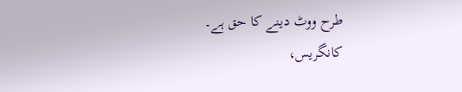طرح ووٹ دینے کا حق ہے۔
کانگریس،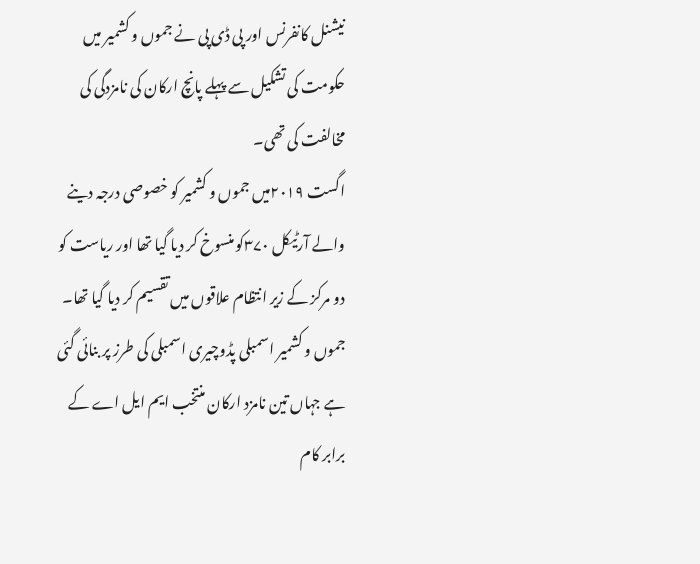نیشنل کانفرنس اور پی ڈی پی نے جموں و کشمیر میں حکومت کی تشکیل سے پہلے پانچ ارکان کی نامزدگی کی مخالفت کی تھی۔
اگست ۲۰۱۹میں جموں و کشمیر کو خصوصی درجہ دینے والے آرٹیکل ۳۷۰کو منسوخ کر دیا گیا تھا اور ریاست کو دو مرکز کے زیر انتظام علاقوں میں تقسیم کر دیا گیا تھا۔
جموں و کشمیر اسمبلی پڈوچیری اسمبلی کی طرز پر بنائی گئی ہے جہاں تین نامزد ارکان منتخب ایم ایل اے کے برابر کام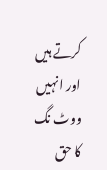کرتے ہیں اور انہیں ووٹ نگ کا حق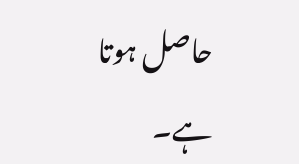حاصل ہوتا ہے۔